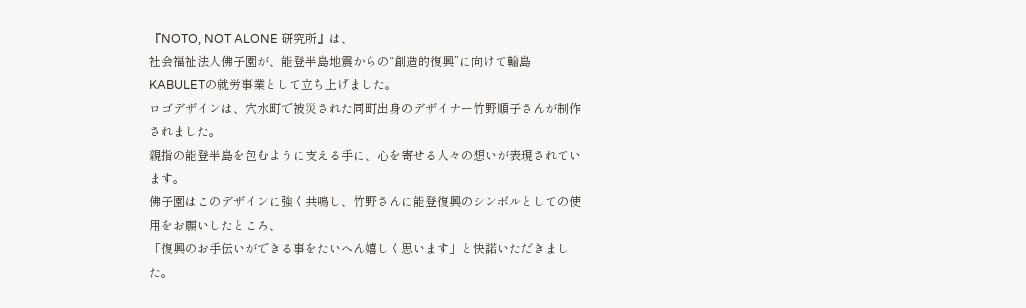『NOTO, NOT ALONE 研究所』は、
社会福祉法人佛子園が、能登半島地震からの“創造的復興”に向けて輪島KABULETの就労事業として立ち上げました。
ロゴデザインは、穴水町で被災された同町出身のデザイナー竹野順子さんが制作されました。
親指の能登半島を包むように支える手に、心を寄せる人々の想いが表現されています。
佛子園はこのデザインに強く共鳴し、竹野さんに能登復興のシンボルとしての使用をお願いしたところ、
「復興のお手伝いができる事をたいへん嬉しく思います」と快諾いただきました。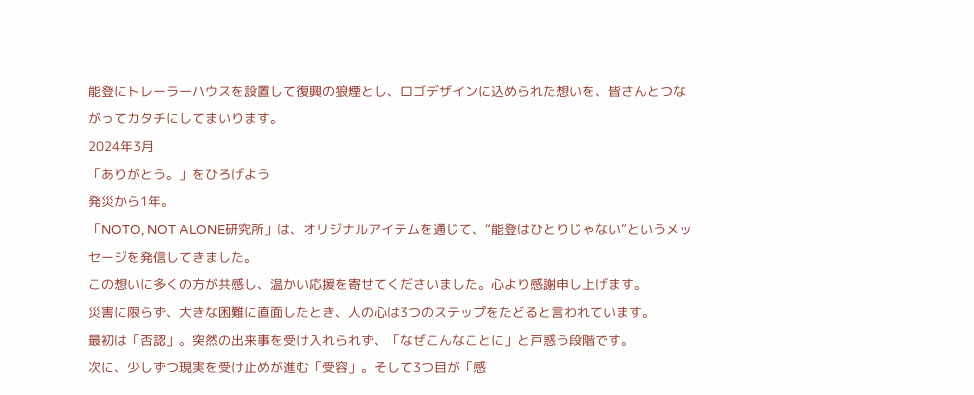能登にトレーラーハウスを設置して復興の狼煙とし、ロゴデザインに込められた想いを、皆さんとつながってカタチにしてまいります。
2024年3月
「ありがとう。」をひろげよう
発災から1年。
「NOTO, NOT ALONE研究所」は、オリジナルアイテムを通じて、“能登はひとりじゃない”というメッセージを発信してきました。
この想いに多くの方が共感し、温かい応援を寄せてくださいました。心より感謝申し上げます。
災害に限らず、大きな困難に直面したとき、人の心は3つのステップをたどると言われています。
最初は「否認」。突然の出来事を受け入れられず、「なぜこんなことに」と戸惑う段階です。
次に、少しずつ現実を受け止めが進む「受容」。そして3つ目が「感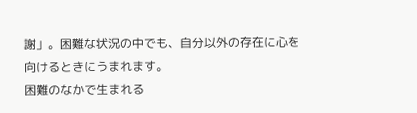謝」。困難な状況の中でも、自分以外の存在に心を向けるときにうまれます。
困難のなかで生まれる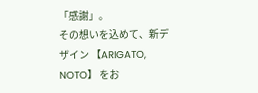「感謝」。
その想いを込めて、新デザイン 【ARIGATO, NOTO】 をお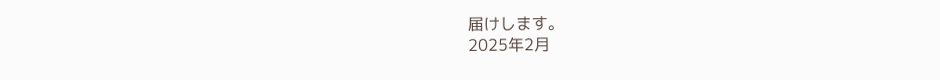届けします。
2025年2月